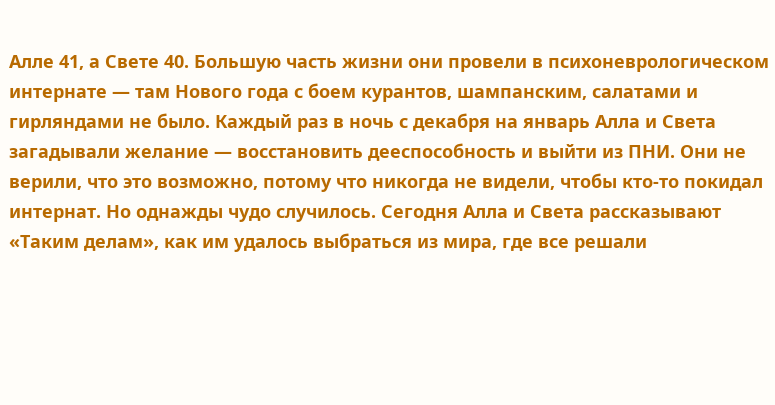Алле 41, а Свете 40. Большую часть жизни они провели в психоневрологическом интернате — там Нового года с боем курантов, шампанским, салатами и гирляндами не было. Каждый раз в ночь с декабря на январь Алла и Света загадывали желание — восстановить дееспособность и выйти из ПНИ. Они не верили, что это возможно, потому что никогда не видели, чтобы кто-то покидал интернат. Но однажды чудо случилось. Сегодня Алла и Света рассказывают «Таким делам», как им удалось выбраться из мира, где все решали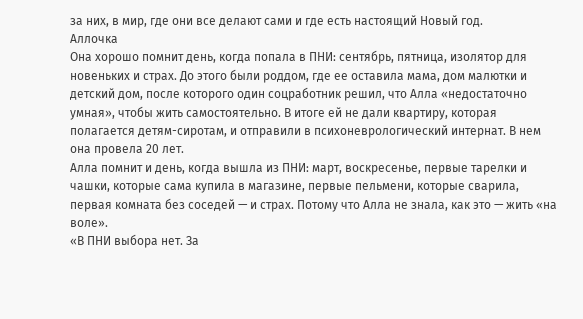за них, в мир, где они все делают сами и где есть настоящий Новый год.
Аллочка
Она хорошо помнит день, когда попала в ПНИ: сентябрь, пятница, изолятор для новеньких и страх. До этого были роддом, где ее оставила мама, дом малютки и детский дом, после которого один соцработник решил, что Алла «недостаточно умная», чтобы жить самостоятельно. В итоге ей не дали квартиру, которая полагается детям-сиротам, и отправили в психоневрологический интернат. В нем она провела 20 лет.
Алла помнит и день, когда вышла из ПНИ: март, воскресенье, первые тарелки и чашки, которые сама купила в магазине, первые пельмени, которые сварила, первая комната без соседей — и страх. Потому что Алла не знала, как это — жить «на воле».
«В ПНИ выбора нет. За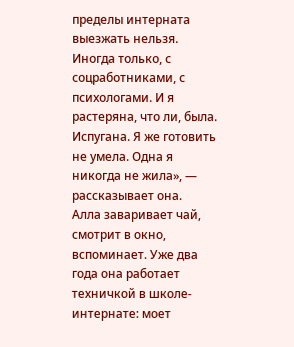пределы интерната выезжать нельзя. Иногда только, с соцработниками, с психологами. И я растеряна, что ли, была. Испугана. Я же готовить не умела. Одна я никогда не жила», — рассказывает она.
Алла заваривает чай, смотрит в окно, вспоминает. Уже два года она работает техничкой в школе-интернате: моет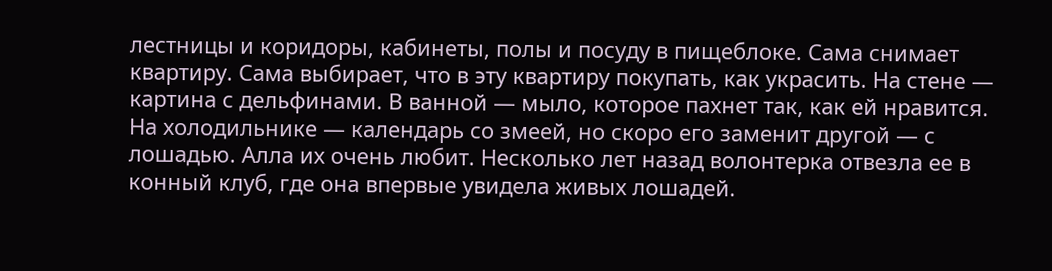лестницы и коридоры, кабинеты, полы и посуду в пищеблоке. Сама снимает квартиру. Сама выбирает, что в эту квартиру покупать, как украсить. На стене — картина с дельфинами. В ванной — мыло, которое пахнет так, как ей нравится. На холодильнике — календарь со змеей, но скоро его заменит другой — с лошадью. Алла их очень любит. Несколько лет назад волонтерка отвезла ее в конный клуб, где она впервые увидела живых лошадей.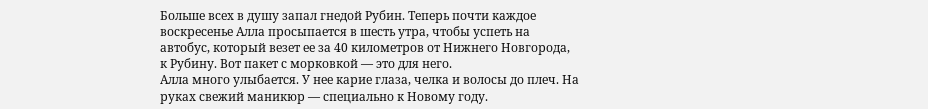Больше всех в душу запал гнедой Рубин. Теперь почти каждое воскресенье Алла просыпается в шесть утра, чтобы успеть на автобус, который везет ее за 40 километров от Нижнего Новгорода, к Рубину. Вот пакет с морковкой — это для него.
Алла много улыбается. У нее карие глаза, челка и волосы до плеч. На руках свежий маникюр — специально к Новому году.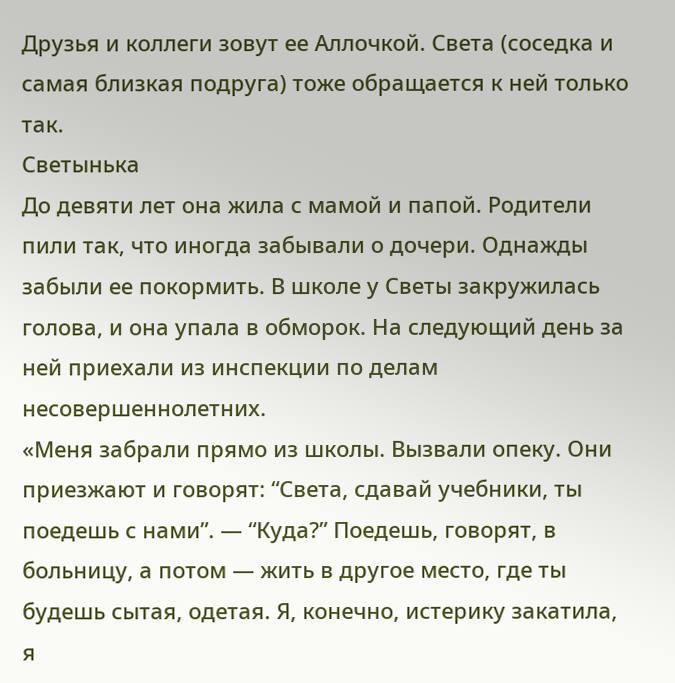Друзья и коллеги зовут ее Аллочкой. Света (соседка и самая близкая подруга) тоже обращается к ней только так.
Светынька
До девяти лет она жила с мамой и папой. Родители пили так, что иногда забывали о дочери. Однажды забыли ее покормить. В школе у Светы закружилась голова, и она упала в обморок. На следующий день за ней приехали из инспекции по делам несовершеннолетних.
«Меня забрали прямо из школы. Вызвали опеку. Они приезжают и говорят: “Света, сдавай учебники, ты поедешь с нами”. — “Куда?” Поедешь, говорят, в больницу, а потом — жить в другое место, где ты будешь сытая, одетая. Я, конечно, истерику закатила, я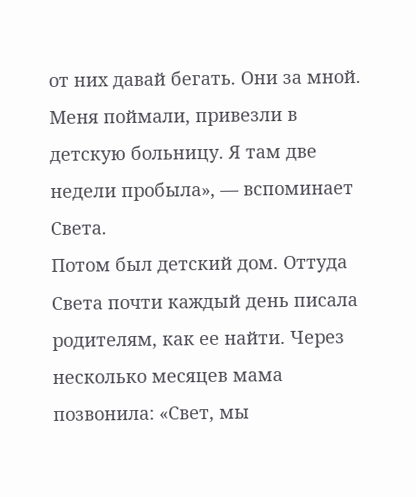от них давай бегать. Они за мной. Меня поймали, привезли в детскую больницу. Я там две недели пробыла», — вспоминает Света.
Потом был детский дом. Оттуда Света почти каждый день писала родителям, как ее найти. Через несколько месяцев мама позвонила: «Свет, мы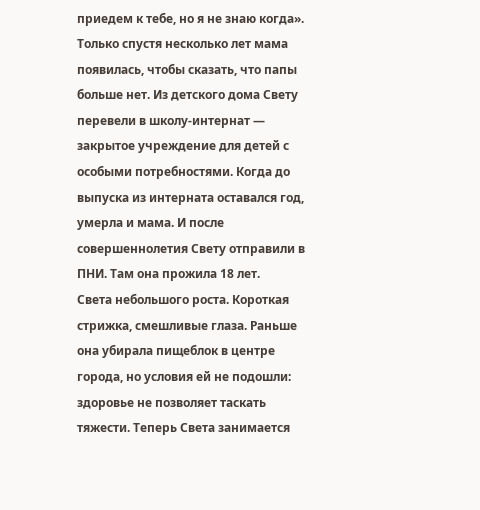приедем к тебе, но я не знаю когда». Только спустя несколько лет мама появилась, чтобы сказать, что папы больше нет. Из детского дома Свету перевели в школу-интернат — закрытое учреждение для детей с особыми потребностями. Когда до выпуска из интерната оставался год, умерла и мама. И после совершеннолетия Свету отправили в ПНИ. Там она прожила 18 лет.
Света небольшого роста. Короткая стрижка, смешливые глаза. Раньше она убирала пищеблок в центре города, но условия ей не подошли: здоровье не позволяет таскать тяжести. Теперь Света занимается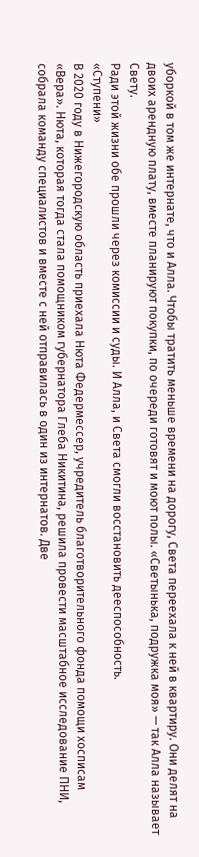уборкой в том же интернате, что и Алла. Чтобы тратить меньше времени на дорогу, Света переехала к ней в квартиру. Они делят на двоих арендную плату, вместе планируют покупки, по очереди готовят и моют полы. «Светынька, подружка моя» — так Алла называет Свету.
Ради этой жизни обе прошли через комиссии и суды. И Алла, и Света смогли восстановить дееспособность.
«Ступени»
В 2020 году в Нижегородскую область приехала Нюта Федермессер, учредитель благотворительного фонда помощи хосписам «Вера». Нюта, которая тогда стала помощником губернатора Глеба Никитина, решила провести масштабное исследование ПНИ, собрала команду специалистов и вместе с ней отправилась в один из интернатов. Две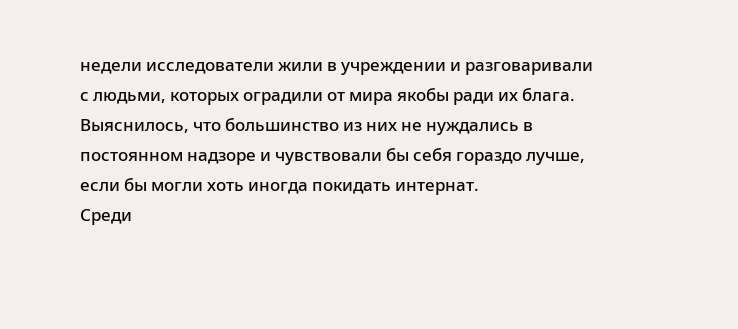недели исследователи жили в учреждении и разговаривали с людьми, которых оградили от мира якобы ради их блага. Выяснилось, что большинство из них не нуждались в постоянном надзоре и чувствовали бы себя гораздо лучше, если бы могли хоть иногда покидать интернат.
Среди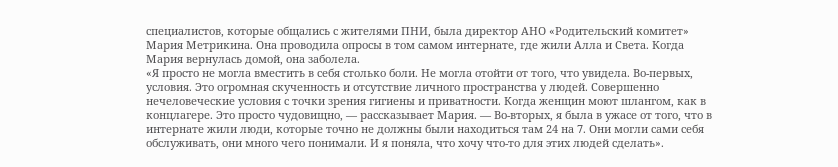специалистов, которые общались с жителями ПНИ, была директор АНО «Родительский комитет» Мария Метрикина. Она проводила опросы в том самом интернате, где жили Алла и Света. Когда Мария вернулась домой, она заболела.
«Я просто не могла вместить в себя столько боли. Не могла отойти от того, что увидела. Во-первых, условия. Это огромная скученность и отсутствие личного пространства у людей. Совершенно нечеловеческие условия с точки зрения гигиены и приватности. Когда женщин моют шлангом, как в концлагере. Это просто чудовищно, — рассказывает Мария. — Во-вторых, я была в ужасе от того, что в интернате жили люди, которые точно не должны были находиться там 24 на 7. Они могли сами себя обслуживать, они много чего понимали. И я поняла, что хочу что-то для этих людей сделать».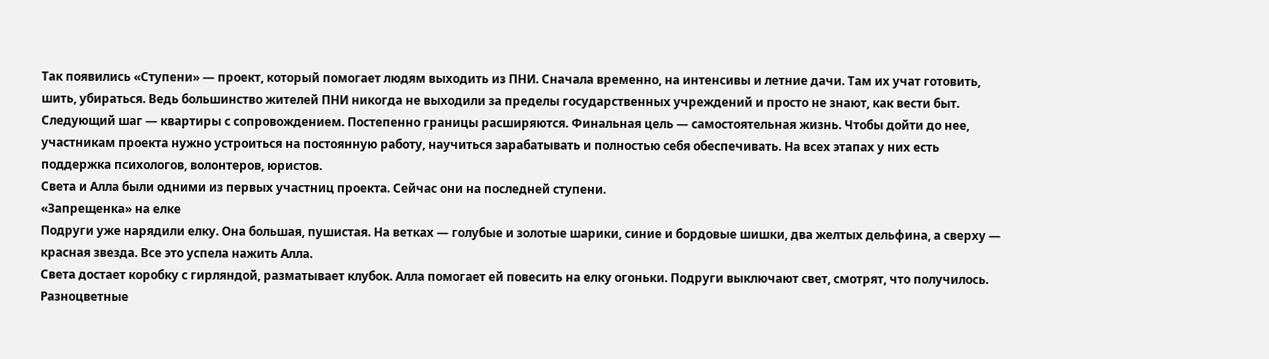Так появились «Ступени» — проект, который помогает людям выходить из ПНИ. Сначала временно, на интенсивы и летние дачи. Там их учат готовить, шить, убираться. Ведь большинство жителей ПНИ никогда не выходили за пределы государственных учреждений и просто не знают, как вести быт.
Следующий шаг — квартиры с сопровождением. Постепенно границы расширяются. Финальная цель — самостоятельная жизнь. Чтобы дойти до нее, участникам проекта нужно устроиться на постоянную работу, научиться зарабатывать и полностью себя обеспечивать. На всех этапах у них есть поддержка психологов, волонтеров, юристов.
Света и Алла были одними из первых участниц проекта. Сейчас они на последней ступени.
«Запрещенка» на елке
Подруги уже нарядили елку. Она большая, пушистая. На ветках — голубые и золотые шарики, синие и бордовые шишки, два желтых дельфина, а сверху — красная звезда. Все это успела нажить Алла.
Света достает коробку с гирляндой, разматывает клубок. Алла помогает ей повесить на елку огоньки. Подруги выключают свет, смотрят, что получилось. Разноцветные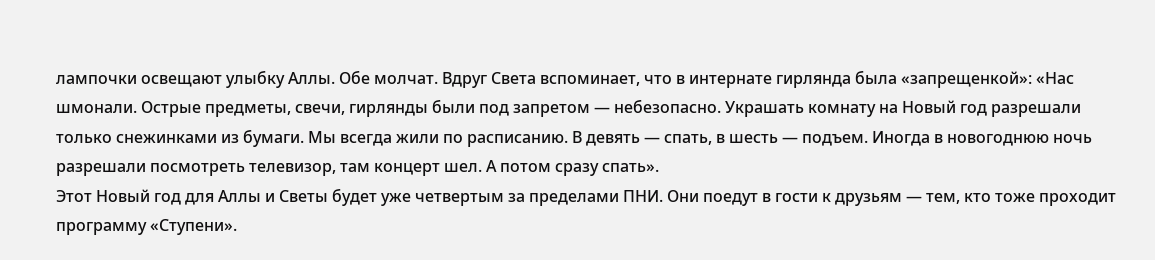лампочки освещают улыбку Аллы. Обе молчат. Вдруг Света вспоминает, что в интернате гирлянда была «запрещенкой»: «Нас шмонали. Острые предметы, свечи, гирлянды были под запретом — небезопасно. Украшать комнату на Новый год разрешали только снежинками из бумаги. Мы всегда жили по расписанию. В девять — спать, в шесть — подъем. Иногда в новогоднюю ночь разрешали посмотреть телевизор, там концерт шел. А потом сразу спать».
Этот Новый год для Аллы и Светы будет уже четвертым за пределами ПНИ. Они поедут в гости к друзьям — тем, кто тоже проходит программу «Ступени».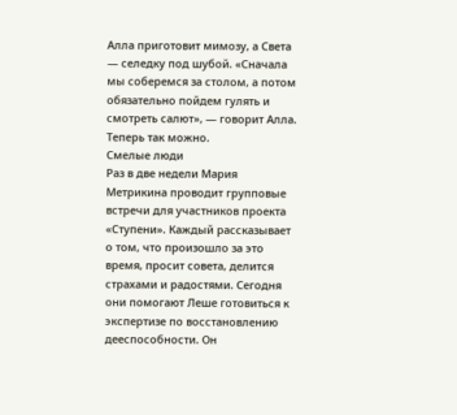Алла приготовит мимозу, а Света — селедку под шубой. «Сначала мы соберемся за столом, а потом обязательно пойдем гулять и смотреть салют», — говорит Алла. Теперь так можно.
Смелые люди
Раз в две недели Мария Метрикина проводит групповые встречи для участников проекта «Ступени». Каждый рассказывает о том, что произошло за это время, просит совета, делится страхами и радостями. Сегодня они помогают Леше готовиться к экспертизе по восстановлению дееспособности. Он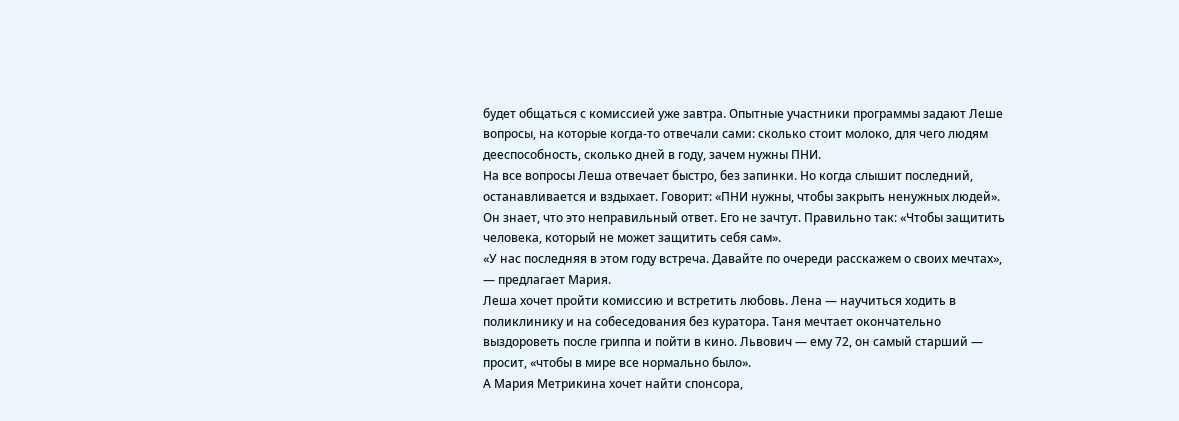будет общаться с комиссией уже завтра. Опытные участники программы задают Леше вопросы, на которые когда-то отвечали сами: сколько стоит молоко, для чего людям дееспособность, сколько дней в году, зачем нужны ПНИ.
На все вопросы Леша отвечает быстро, без запинки. Но когда слышит последний, останавливается и вздыхает. Говорит: «ПНИ нужны, чтобы закрыть ненужных людей». Он знает, что это неправильный ответ. Его не зачтут. Правильно так: «Чтобы защитить человека, который не может защитить себя сам».
«У нас последняя в этом году встреча. Давайте по очереди расскажем о своих мечтах», — предлагает Мария.
Леша хочет пройти комиссию и встретить любовь. Лена — научиться ходить в поликлинику и на собеседования без куратора. Таня мечтает окончательно выздороветь после гриппа и пойти в кино. Львович — ему 72, он самый старший — просит, «чтобы в мире все нормально было».
А Мария Метрикина хочет найти спонсора,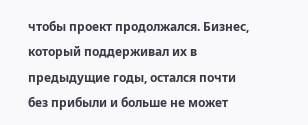чтобы проект продолжался. Бизнес, который поддерживал их в предыдущие годы, остался почти без прибыли и больше не может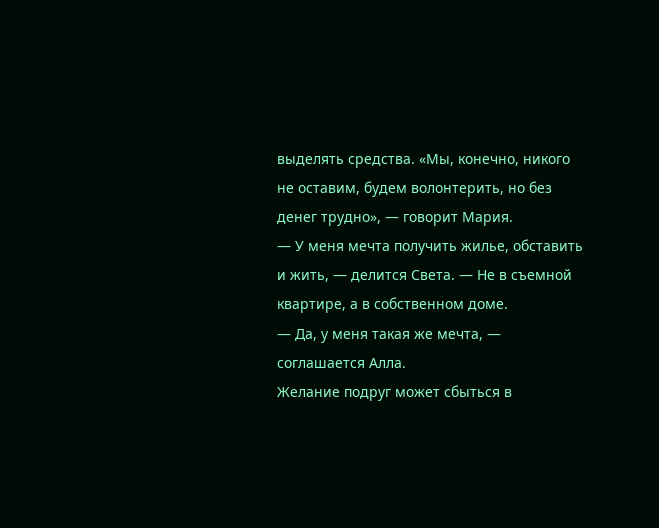выделять средства. «Мы, конечно, никого не оставим, будем волонтерить, но без денег трудно», — говорит Мария.
— У меня мечта получить жилье, обставить и жить, — делится Света. — Не в съемной квартире, а в собственном доме.
— Да, у меня такая же мечта, — соглашается Алла.
Желание подруг может сбыться в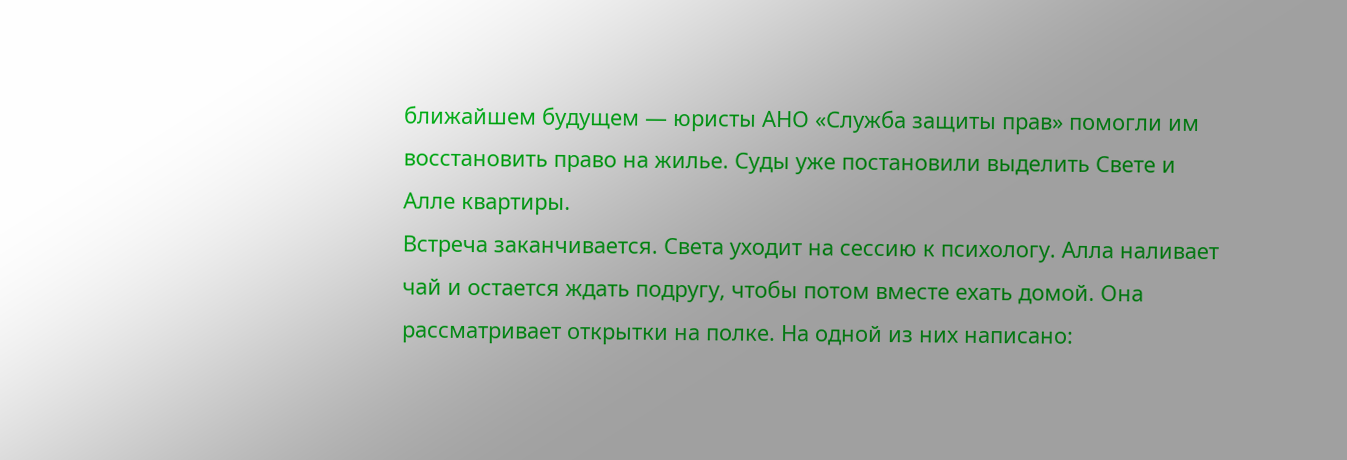ближайшем будущем — юристы АНО «Служба защиты прав» помогли им восстановить право на жилье. Суды уже постановили выделить Свете и Алле квартиры.
Встреча заканчивается. Света уходит на сессию к психологу. Алла наливает чай и остается ждать подругу, чтобы потом вместе ехать домой. Она рассматривает открытки на полке. На одной из них написано: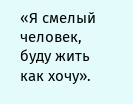«Я смелый человек, буду жить как хочу».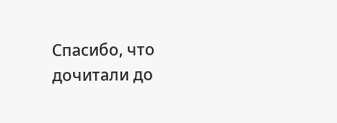Спасибо, что дочитали до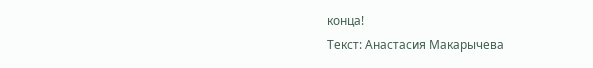конца!
Текст: Анастасия Макарычева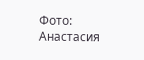Фото: Анастасия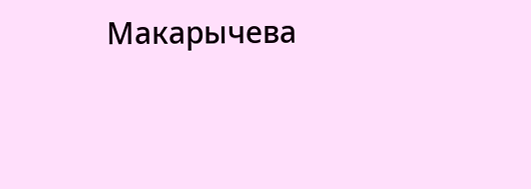Макарычева